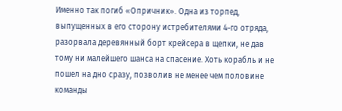Именно так погиб «Опричник». Одна из торпед, выпущенных в его сторону истребителями 4-го отряда, разорвала деревянный борт крейсера в щепки, не дав тому ни малейшего шанса на спасение. Хоть корабль и не пошел на дно сразу, позволив не менее чем половине команды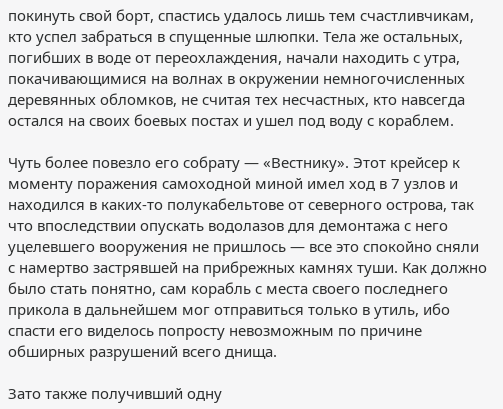покинуть свой борт, спастись удалось лишь тем счастливчикам, кто успел забраться в спущенные шлюпки. Тела же остальных, погибших в воде от переохлаждения, начали находить с утра, покачивающимися на волнах в окружении немногочисленных деревянных обломков, не считая тех несчастных, кто навсегда остался на своих боевых постах и ушел под воду с кораблем.

Чуть более повезло его собрату — «Вестнику». Этот крейсер к моменту поражения самоходной миной имел ход в 7 узлов и находился в каких-то полукабельтове от северного острова, так что впоследствии опускать водолазов для демонтажа с него уцелевшего вооружения не пришлось — все это спокойно сняли с намертво застрявшей на прибрежных камнях туши. Как должно было стать понятно, сам корабль с места своего последнего прикола в дальнейшем мог отправиться только в утиль, ибо спасти его виделось попросту невозможным по причине обширных разрушений всего днища.

Зато также получивший одну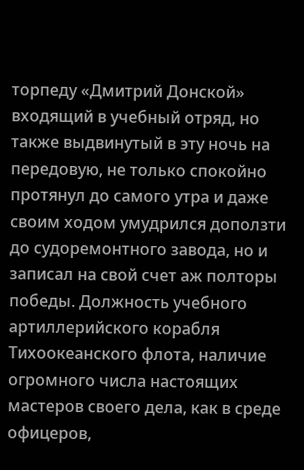торпеду «Дмитрий Донской» входящий в учебный отряд, но также выдвинутый в эту ночь на передовую, не только спокойно протянул до самого утра и даже своим ходом умудрился доползти до судоремонтного завода, но и записал на свой счет аж полторы победы. Должность учебного артиллерийского корабля Тихоокеанского флота, наличие огромного числа настоящих мастеров своего дела, как в среде офицеров,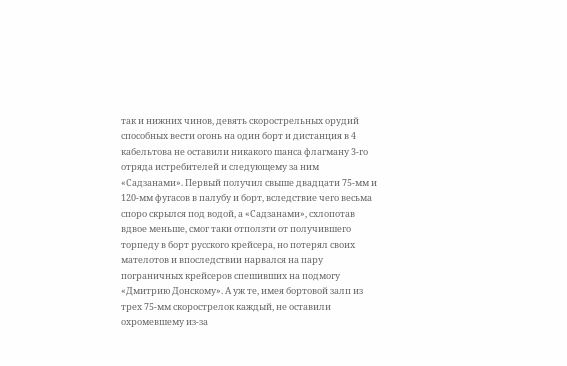так и нижних чинов, девять скорострельных орудий способных вести огонь на один борт и дистанция в 4 кабельтова не оставили никакого шанса флагману 3-го отряда истребителей и следующему за ним «Садзанами». Первый получил свыше двадцати 75-мм и 120-мм фугасов в палубу и борт, вследствие чего весьма споро скрылся под водой, а «Садзанами», схлопотав вдвое меньше, смог таки отползти от получившего торпеду в борт русского крейсера, но потерял своих мателотов и впоследствии нарвался на пару пограничных крейсеров спешивших на подмогу «Дмитрию Донскому». А уж те, имея бортовой залп из трех 75-мм скорострелок каждый, не оставили охромевшему из-за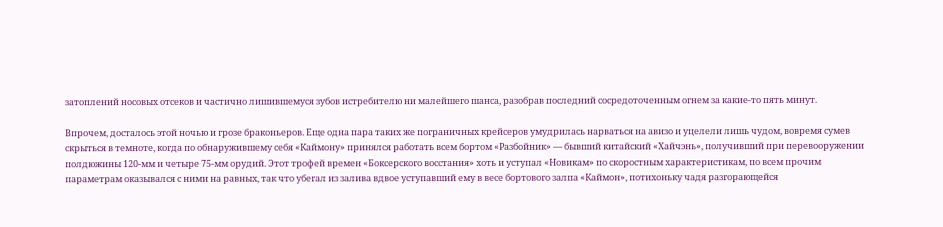затоплений носовых отсеков и частично лишившемуся зубов истребителю ни малейшего шанса, разобрав последний сосредоточенным огнем за какие-то пять минут.

Впрочем, досталось этой ночью и грозе браконьеров. Еще одна пара таких же пограничных крейсеров умудрилась нарваться на авизо и уцелели лишь чудом, вовремя сумев скрыться в темноте, когда по обнаружившему себя «Каймону» принялся работать всем бортом «Разбойник» — бывший китайский «Хайчэнь», получивший при перевооружении полдюжины 120-мм и четыре 75-мм орудий. Этот трофей времен «Боксерского восстания» хоть и уступал «Новикам» по скоростным характеристикам, по всем прочим параметрам оказывался с ними на равных, так что убегал из залива вдвое уступавший ему в весе бортового залпа «Каймон», потихоньку чадя разгорающейся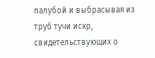палубой и выбрасывая из труб тучи искр, свидетельствующих о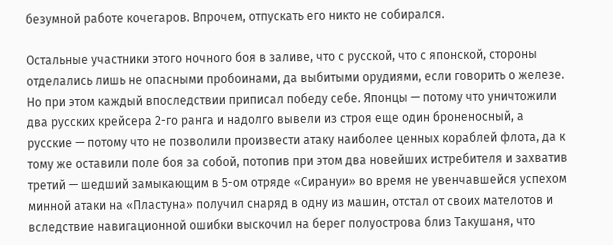безумной работе кочегаров. Впрочем, отпускать его никто не собирался.

Остальные участники этого ночного боя в заливе, что с русской, что с японской, стороны отделались лишь не опасными пробоинами, да выбитыми орудиями, если говорить о железе. Но при этом каждый впоследствии приписал победу себе. Японцы — потому что уничтожили два русских крейсера 2-го ранга и надолго вывели из строя еще один броненосный, а русские — потому что не позволили произвести атаку наиболее ценных кораблей флота, да к тому же оставили поле боя за собой, потопив при этом два новейших истребителя и захватив третий — шедший замыкающим в 5-ом отряде «Сирануи» во время не увенчавшейся успехом минной атаки на «Пластуна» получил снаряд в одну из машин, отстал от своих мателотов и вследствие навигационной ошибки выскочил на берег полуострова близ Такушаня, что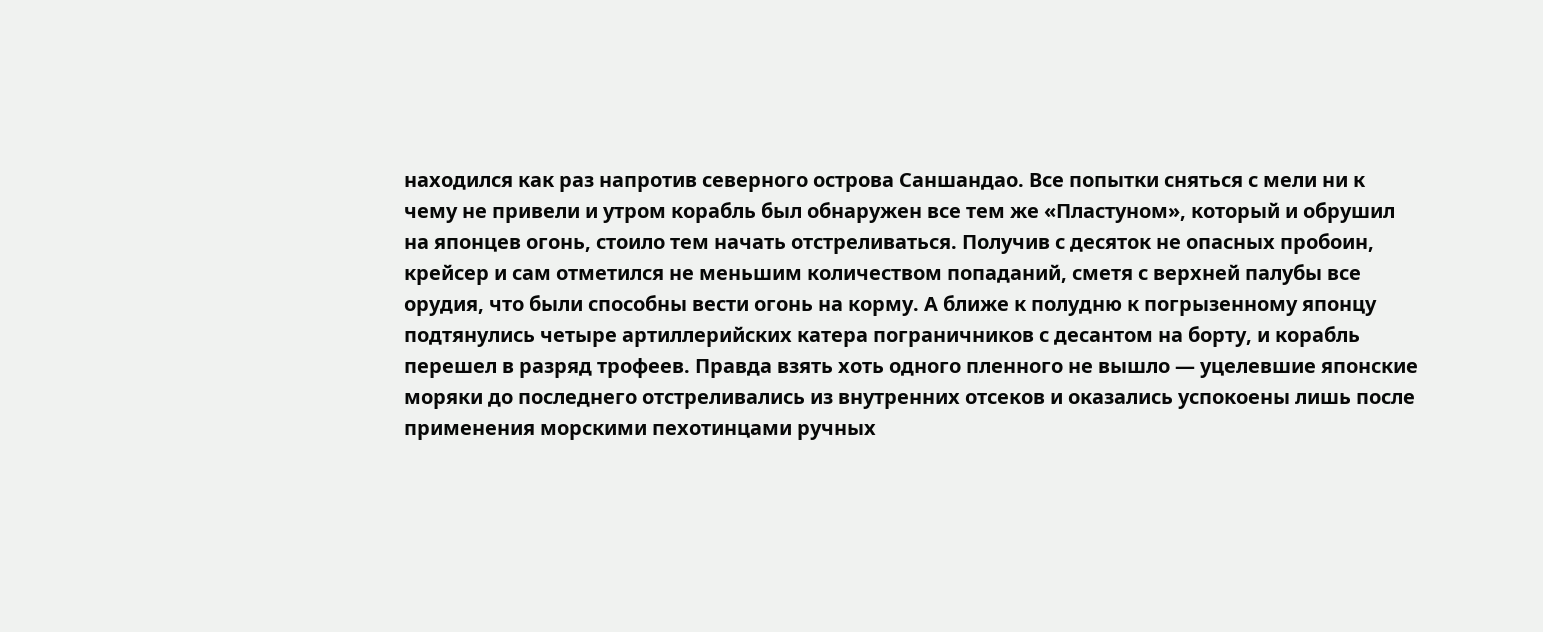находился как раз напротив северного острова Саншандао. Все попытки сняться с мели ни к чему не привели и утром корабль был обнаружен все тем же «Пластуном», который и обрушил на японцев огонь, стоило тем начать отстреливаться. Получив с десяток не опасных пробоин, крейсер и сам отметился не меньшим количеством попаданий, сметя с верхней палубы все орудия, что были способны вести огонь на корму. А ближе к полудню к погрызенному японцу подтянулись четыре артиллерийских катера пограничников с десантом на борту, и корабль перешел в разряд трофеев. Правда взять хоть одного пленного не вышло — уцелевшие японские моряки до последнего отстреливались из внутренних отсеков и оказались успокоены лишь после применения морскими пехотинцами ручных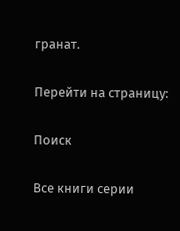гранат.

Перейти на страницу:

Поиск

Все книги серии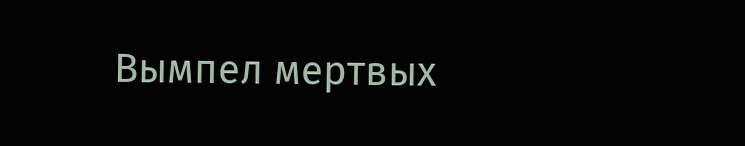Вымпел мертвых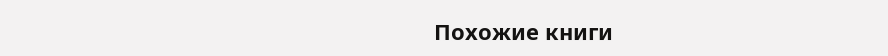Похожие книги